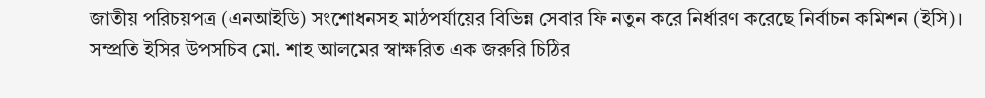জাতীয় পরিচয়পত্র (এনআইডি) সংশোধনসহ মাঠপর্যায়ের বিভিন্ন সেবার ফি নতুন করে নির্ধারণ করেছে নির্বাচন কমিশন (ইসি)। সম্প্রতি ইসির উপসচিব মো. শাহ আলমের স্বাক্ষরিত এক জরুরি চিঠির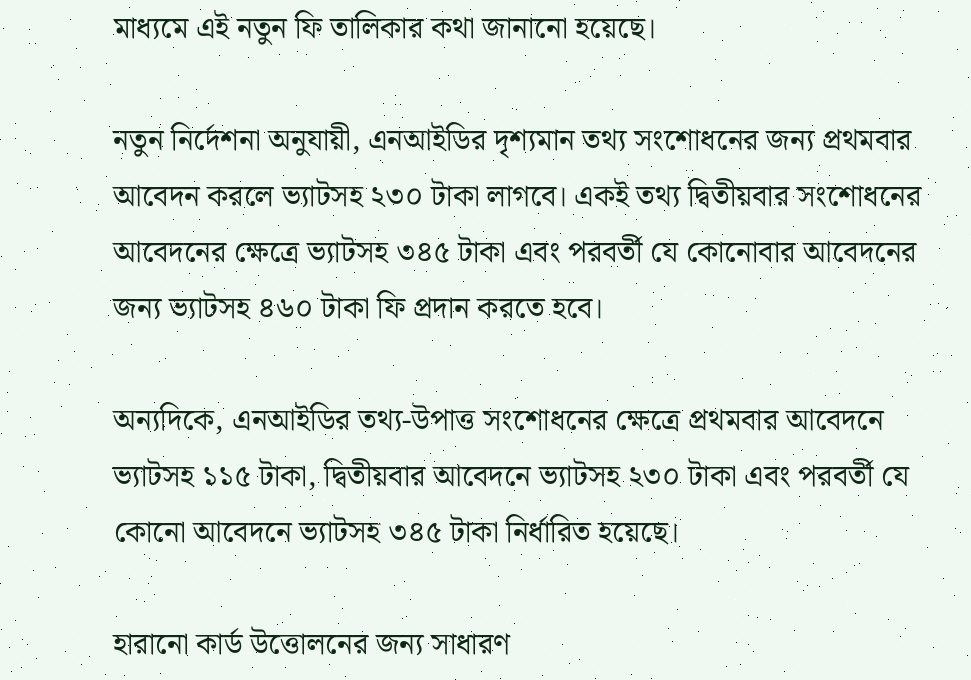মাধ্যমে এই নতুন ফি তালিকার কথা জানানো হয়েছে।

নতুন নির্দেশনা অনুযায়ী, এনআইডির দৃশ্যমান তথ্য সংশোধনের জন্য প্রথমবার আবেদন করলে ভ্যাটসহ ২৩০ টাকা লাগবে। একই তথ্য দ্বিতীয়বার সংশোধনের আবেদনের ক্ষেত্রে ভ্যাটসহ ৩৪৫ টাকা এবং পরবর্তী যে কোনোবার আবেদনের জন্য ভ্যাটসহ ৪৬০ টাকা ফি প্রদান করতে হবে।

অন্যদিকে, এনআইডির তথ্য-উপাত্ত সংশোধনের ক্ষেত্রে প্রথমবার আবেদনে ভ্যাটসহ ১১৫ টাকা, দ্বিতীয়বার আবেদনে ভ্যাটসহ ২৩০ টাকা এবং পরবর্তী যে কোনো আবেদনে ভ্যাটসহ ৩৪৫ টাকা নির্ধারিত হয়েছে।

হারানো কার্ড উত্তোলনের জন্য সাধারণ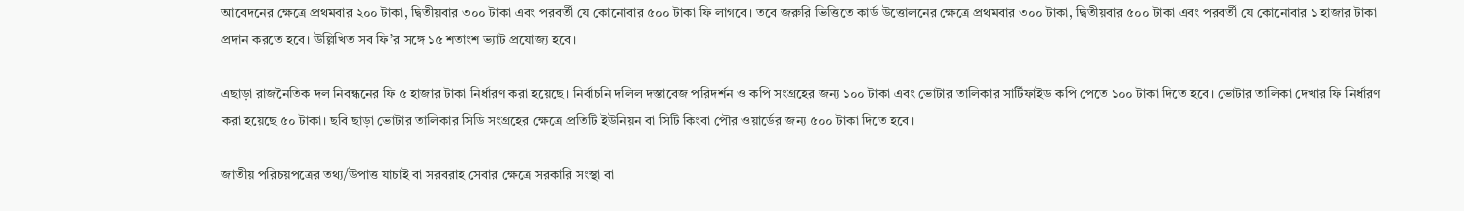আবেদনের ক্ষেত্রে প্রথমবার ২০০ টাকা, দ্বিতীয়বার ৩০০ টাকা এবং পরবর্তী যে কোনোবার ৫০০ টাকা ফি লাগবে। তবে জরুরি ভিত্তিতে কার্ড উত্তোলনের ক্ষেত্রে প্রথমবার ৩০০ টাকা, দ্বিতীয়বার ৫০০ টাকা এবং পরবর্তী যে কোনোবার ১ হাজার টাকা প্রদান করতে হবে। উল্লিখিত সব ফি’র সঙ্গে ১৫ শতাংশ ভ্যাট প্রযোজ্য হবে।

এছাড়া রাজনৈতিক দল নিবন্ধনের ফি ৫ হাজার টাকা নির্ধারণ করা হয়েছে। নির্বাচনি দলিল দস্তাবেজ পরিদর্শন ও কপি সংগ্রহের জন্য ১০০ টাকা এবং ভোটার তালিকার সার্টিফাইড কপি পেতে ১০০ টাকা দিতে হবে। ভোটার তালিকা দেখার ফি নির্ধারণ করা হয়েছে ৫০ টাকা। ছবি ছাড়া ভোটার তালিকার সিডি সংগ্রহের ক্ষেত্রে প্রতিটি ইউনিয়ন বা সিটি কিংবা পৌর ওয়ার্ডের জন্য ৫০০ টাকা দিতে হবে।

জাতীয় পরিচয়পত্রের তথ্য/উপাত্ত যাচাই বা সরবরাহ সেবার ক্ষেত্রে সরকারি সংস্থা বা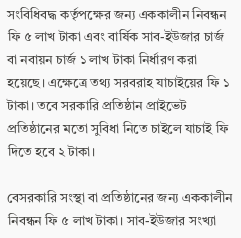সংবিধিবদ্ধ কর্তৃপক্ষের জন্য এককালীন নিবন্ধন ফি ৫ লাখ টাকা এবং বার্ষিক সাব-ইউজার চার্জ বা নবায়ন চার্জ ১ লাখ টাকা নির্ধারণ করা হয়েছে। এক্ষেত্রে তথ্য সরবরাহ যাচাইয়ের ফি ১ টাকা। তবে সরকারি প্রতিষ্ঠান প্রাইভেট প্রতিষ্ঠানের মতো সুবিধা নিতে চাইলে যাচাই ফি দিতে হবে ২ টাকা।

বেসরকারি সংস্থা বা প্রতিষ্ঠানের জন্য এককালীন নিবন্ধন ফি ৫ লাখ টাকা। সাব-ইউজার সংখ্যা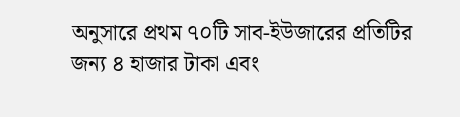অনুসারে প্রথম ৭০টি সাব-ইউজারের প্রতিটির জন্য ৪ হাজার টাকা এবং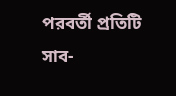পরবর্তী প্রতিটি সাব-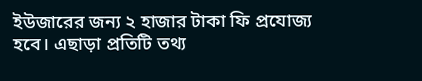ইউজারের জন্য ২ হাজার টাকা ফি প্রযোজ্য হবে। এছাড়া প্রতিটি তথ্য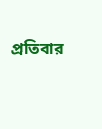প্রতিবার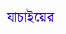যাচাইয়ের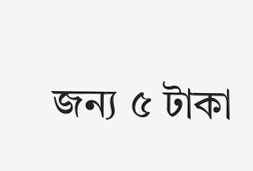জন্য ৫ টাকা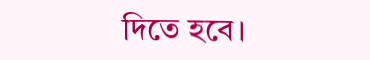দিতে হবে।